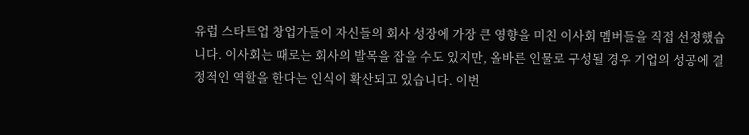유럽 스타트업 창업가들이 자신들의 회사 성장에 가장 큰 영향을 미친 이사회 멤버들을 직접 선정했습니다. 이사회는 때로는 회사의 발목을 잡을 수도 있지만, 올바른 인물로 구성될 경우 기업의 성공에 결정적인 역할을 한다는 인식이 확산되고 있습니다. 이번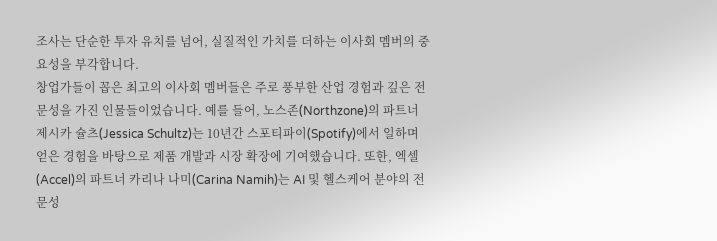조사는 단순한 투자 유치를 넘어, 실질적인 가치를 더하는 이사회 멤버의 중요성을 부각합니다.
창업가들이 꼽은 최고의 이사회 멤버들은 주로 풍부한 산업 경험과 깊은 전문성을 가진 인물들이었습니다. 예를 들어, 노스존(Northzone)의 파트너 제시카 슐츠(Jessica Schultz)는 10년간 스포티파이(Spotify)에서 일하며 얻은 경험을 바탕으로 제품 개발과 시장 확장에 기여했습니다. 또한, 엑셀(Accel)의 파트너 카리나 나미(Carina Namih)는 AI 및 헬스케어 분야의 전문성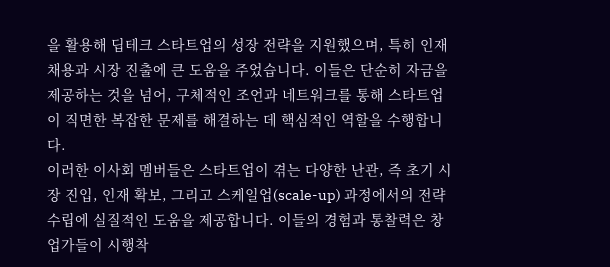을 활용해 딥테크 스타트업의 성장 전략을 지원했으며, 특히 인재 채용과 시장 진출에 큰 도움을 주었습니다. 이들은 단순히 자금을 제공하는 것을 넘어, 구체적인 조언과 네트워크를 통해 스타트업이 직면한 복잡한 문제를 해결하는 데 핵심적인 역할을 수행합니다.
이러한 이사회 멤버들은 스타트업이 겪는 다양한 난관, 즉 초기 시장 진입, 인재 확보, 그리고 스케일업(scale-up) 과정에서의 전략 수립에 실질적인 도움을 제공합니다. 이들의 경험과 통찰력은 창업가들이 시행착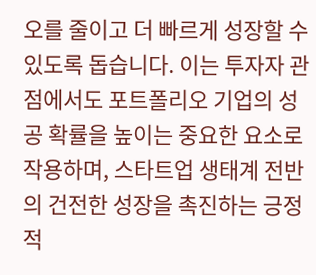오를 줄이고 더 빠르게 성장할 수 있도록 돕습니다. 이는 투자자 관점에서도 포트폴리오 기업의 성공 확률을 높이는 중요한 요소로 작용하며, 스타트업 생태계 전반의 건전한 성장을 촉진하는 긍정적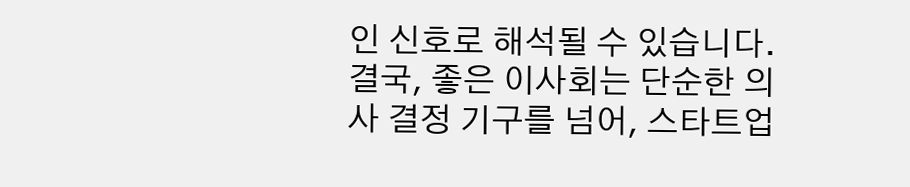인 신호로 해석될 수 있습니다. 결국, 좋은 이사회는 단순한 의사 결정 기구를 넘어, 스타트업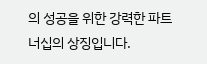의 성공을 위한 강력한 파트너십의 상징입니다.